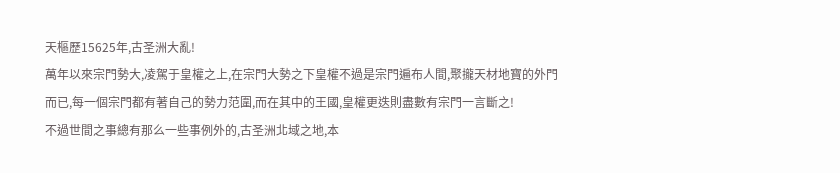天樞歷15625年,古圣洲大亂!
萬年以來宗門勢大,凌駕于皇權之上,在宗門大勢之下皇權不過是宗門遍布人間,聚攏天材地寶的外門而已,每一個宗門都有著自己的勢力范圍,而在其中的王國,皇權更迭則盡數有宗門一言斷之!
不過世間之事總有那么一些事例外的,古圣洲北域之地,本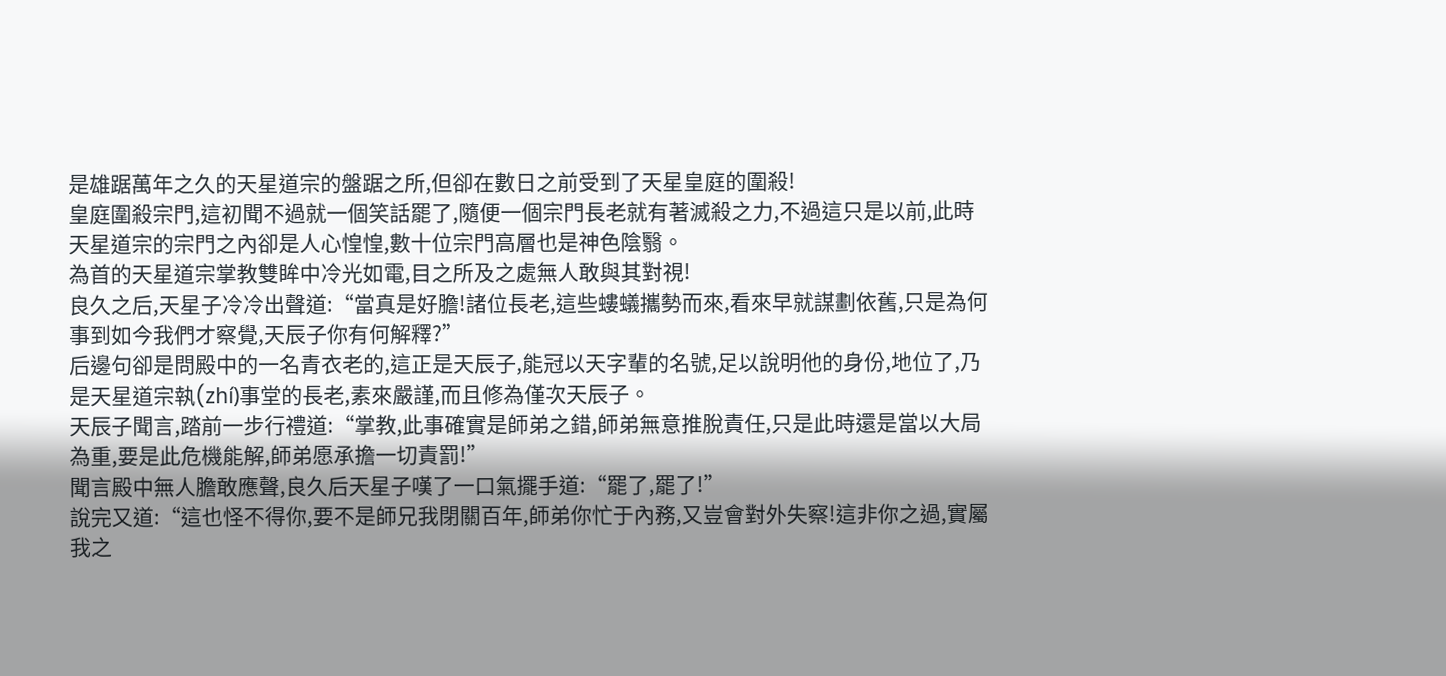是雄踞萬年之久的天星道宗的盤踞之所,但卻在數日之前受到了天星皇庭的圍殺!
皇庭圍殺宗門,這初聞不過就一個笑話罷了,隨便一個宗門長老就有著滅殺之力,不過這只是以前,此時天星道宗的宗門之內卻是人心惶惶,數十位宗門高層也是神色陰翳。
為首的天星道宗掌教雙眸中冷光如電,目之所及之處無人敢與其對視!
良久之后,天星子冷冷出聲道:“當真是好膽!諸位長老,這些螻蟻攜勢而來,看來早就謀劃依舊,只是為何事到如今我們才察覺,天辰子你有何解釋?”
后邊句卻是問殿中的一名青衣老的,這正是天辰子,能冠以天字輩的名號,足以說明他的身份,地位了,乃是天星道宗執(zhí)事堂的長老,素來嚴謹,而且修為僅次天辰子。
天辰子聞言,踏前一步行禮道:“掌教,此事確實是師弟之錯,師弟無意推脫責任,只是此時還是當以大局為重,要是此危機能解,師弟愿承擔一切責罰!”
聞言殿中無人膽敢應聲,良久后天星子嘆了一口氣擺手道:“罷了,罷了!”
說完又道:“這也怪不得你,要不是師兄我閉關百年,師弟你忙于內務,又豈會對外失察!這非你之過,實屬我之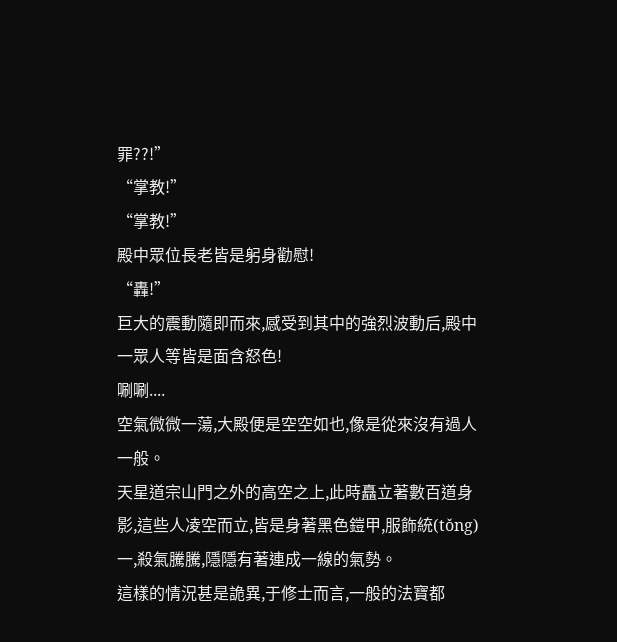罪??!”
“掌教!”
“掌教!”
殿中眾位長老皆是躬身勸慰!
“轟!”
巨大的震動隨即而來,感受到其中的強烈波動后,殿中一眾人等皆是面含怒色!
唰唰....
空氣微微一蕩,大殿便是空空如也,像是從來沒有過人一般。
天星道宗山門之外的高空之上,此時矗立著數百道身影,這些人凌空而立,皆是身著黑色鎧甲,服飾統(tǒng)一,殺氣騰騰,隱隱有著連成一線的氣勢。
這樣的情況甚是詭異,于修士而言,一般的法寶都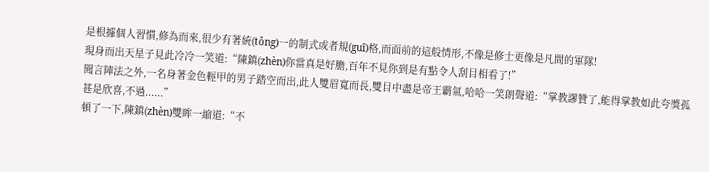是根據個人習慣,修為而來,很少有著統(tǒng)一的制式或者規(guī)格,而面前的這般情形,不像是修士更像是凡間的軍隊!
現身而出天星子見此冷冷一笑道:“陳鎮(zhèn)你當真是好膽,百年不見你到是有點令人刮目相看了!”
聞言陣法之外,一名身著金色輕甲的男子踏空而出,此人雙眉寬而長,雙目中盡是帝王霸氣,哈哈一笑朗聲道:“掌教謬贊了,能得掌教如此夸獎孤甚是欣喜,不過......”
頓了一下,陳鎮(zhèn)雙眸一縮道:“不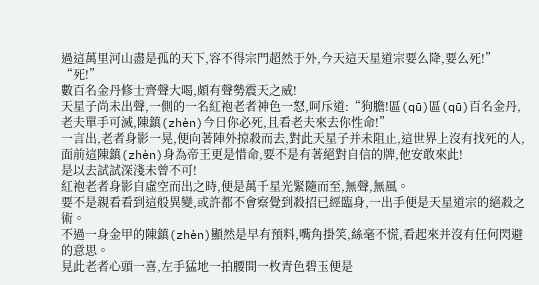過這萬里河山盡是孤的天下,容不得宗門超然于外,今天這天星道宗要么降,要么死!”
“死!”
數百名金丹修士齊聲大喝,頗有聲勢震天之威!
天星子尚未出聲,一側的一名紅袍老者神色一怒,呵斥道:“狗膽!區(qū)區(qū)百名金丹,老夫單手可滅,陳鎮(zhèn)今日你必死,且看老夫來去你性命!”
一言出,老者身影一晃,便向著陣外掠殺而去,對此天星子并未阻止,這世界上沒有找死的人,面前這陳鎮(zhèn)身為帝王更是惜命,要不是有著絕對自信的牌,他安敢來此!
是以去試試深淺未曾不可!
紅袍老者身影自虛空而出之時,便是萬千星光緊隨而至,無聲,無風。
要不是親看看到這般異變,或許都不會察覺到殺招已經臨身,一出手便是天星道宗的絕殺之術。
不過一身金甲的陳鎮(zhèn)顯然是早有預料,嘴角掛笑,絲毫不慌,看起來并沒有任何閃避的意思。
見此老者心頭一喜,左手猛地一拍腰間一枚青色碧玉便是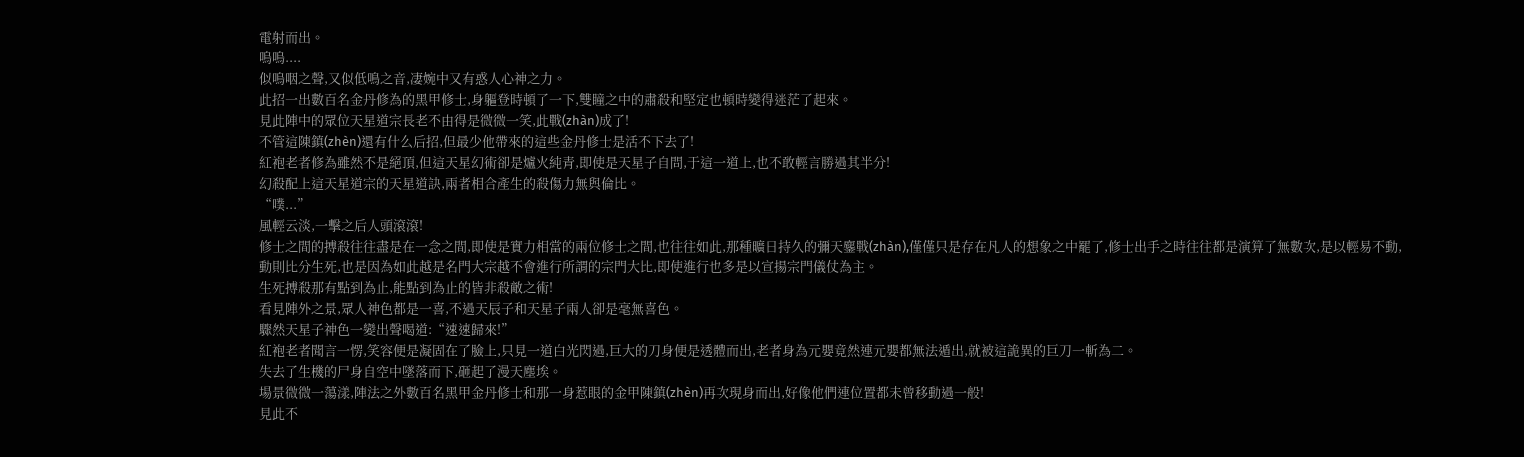電射而出。
嗚嗚....
似嗚咽之聲,又似低鳴之音,凄婉中又有惑人心神之力。
此招一出數百名金丹修為的黑甲修士,身軀登時頓了一下,雙瞳之中的肅殺和堅定也頓時變得迷茫了起來。
見此陣中的眾位天星道宗長老不由得是微微一笑,此戰(zhàn)成了!
不管這陳鎮(zhèn)還有什么后招,但最少他帶來的這些金丹修士是活不下去了!
紅袍老者修為雖然不是絕頂,但這天星幻術卻是爐火純青,即使是天星子自問,于這一道上,也不敢輕言勝過其半分!
幻殺配上這天星道宗的天星道訣,兩者相合產生的殺傷力無與倫比。
“噗...”
風輕云淡,一擊之后人頭滾滾!
修士之間的搏殺往往盡是在一念之間,即使是實力相當的兩位修士之間,也往往如此,那種曠日持久的彌天鏖戰(zhàn),僅僅只是存在凡人的想象之中罷了,修士出手之時往往都是演算了無數次,是以輕易不動,動則比分生死,也是因為如此越是名門大宗越不會進行所謂的宗門大比,即使進行也多是以宣揚宗門儀仗為主。
生死搏殺那有點到為止,能點到為止的皆非殺敵之術!
看見陣外之景,眾人神色都是一喜,不過天辰子和天星子兩人卻是毫無喜色。
驟然天星子神色一變出聲喝道:“速速歸來!”
紅袍老者聞言一愣,笑容便是凝固在了臉上,只見一道白光閃過,巨大的刀身便是透體而出,老者身為元嬰竟然連元嬰都無法遁出,就被這詭異的巨刀一斬為二。
失去了生機的尸身自空中墜落而下,砸起了漫天塵埃。
場景微微一蕩漾,陣法之外數百名黑甲金丹修士和那一身惹眼的金甲陳鎮(zhèn)再次現身而出,好像他們連位置都未曾移動過一般!
見此不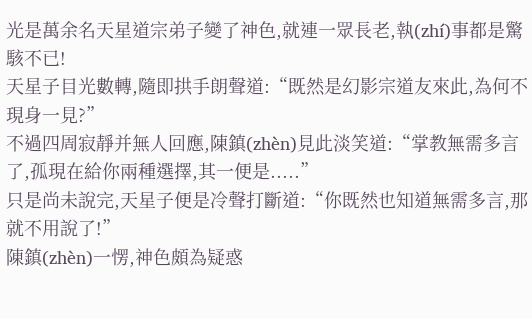光是萬余名天星道宗弟子變了神色,就連一眾長老,執(zhí)事都是驚駭不已!
天星子目光數轉,隨即拱手朗聲道:“既然是幻影宗道友來此,為何不現身一見?”
不過四周寂靜并無人回應,陳鎮(zhèn)見此淡笑道:“掌教無需多言了,孤現在給你兩種選擇,其一便是.....”
只是尚未說完,天星子便是冷聲打斷道:“你既然也知道無需多言,那就不用說了!”
陳鎮(zhèn)一愣,神色頗為疑惑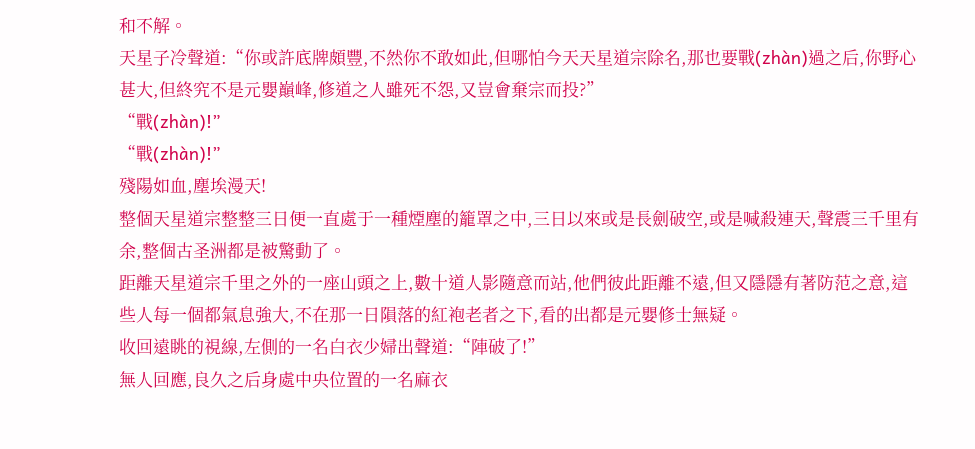和不解。
天星子冷聲道:“你或許底牌頗豐,不然你不敢如此,但哪怕今天天星道宗除名,那也要戰(zhàn)過之后,你野心甚大,但終究不是元嬰巔峰,修道之人雖死不怨,又豈會棄宗而投?”
“戰(zhàn)!”
“戰(zhàn)!”
殘陽如血,塵埃漫天!
整個天星道宗整整三日便一直處于一種煙塵的籠罩之中,三日以來或是長劍破空,或是喊殺連天,聲震三千里有余,整個古圣洲都是被驚動了。
距離天星道宗千里之外的一座山頭之上,數十道人影隨意而站,他們彼此距離不遠,但又隱隱有著防范之意,這些人每一個都氣息強大,不在那一日隕落的紅袍老者之下,看的出都是元嬰修士無疑。
收回遠眺的視線,左側的一名白衣少婦出聲道:“陣破了!”
無人回應,良久之后身處中央位置的一名麻衣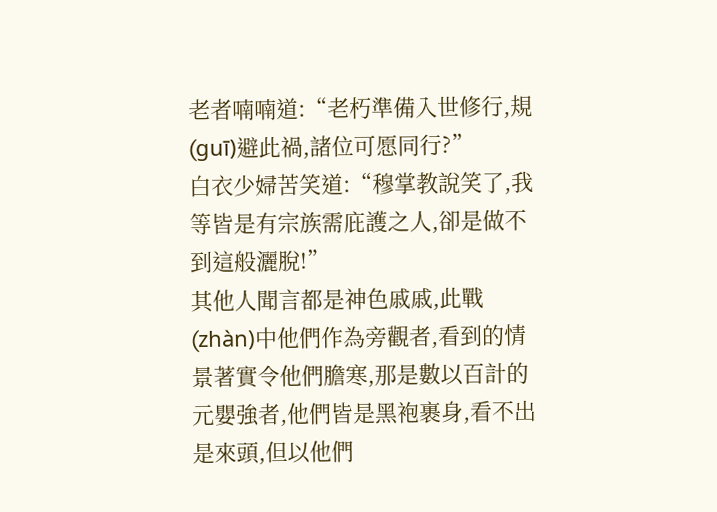老者喃喃道:“老朽準備入世修行,規(guī)避此禍,諸位可愿同行?”
白衣少婦苦笑道:“穆掌教說笑了,我等皆是有宗族需庇護之人,卻是做不到這般灑脫!”
其他人聞言都是神色戚戚,此戰(zhàn)中他們作為旁觀者,看到的情景著實令他們膽寒,那是數以百計的元嬰強者,他們皆是黑袍裹身,看不出是來頭,但以他們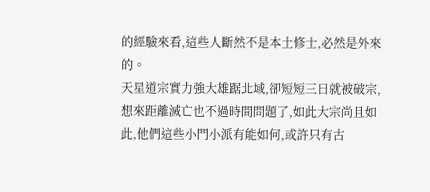的經驗來看,這些人斷然不是本土修士,必然是外來的。
天星道宗實力強大雄踞北域,卻短短三日就被破宗,想來距離滅亡也不過時間問題了,如此大宗尚且如此,他們這些小門小派有能如何,或許只有古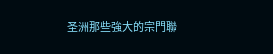圣洲那些強大的宗門聯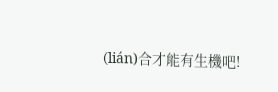(lián)合才能有生機吧!